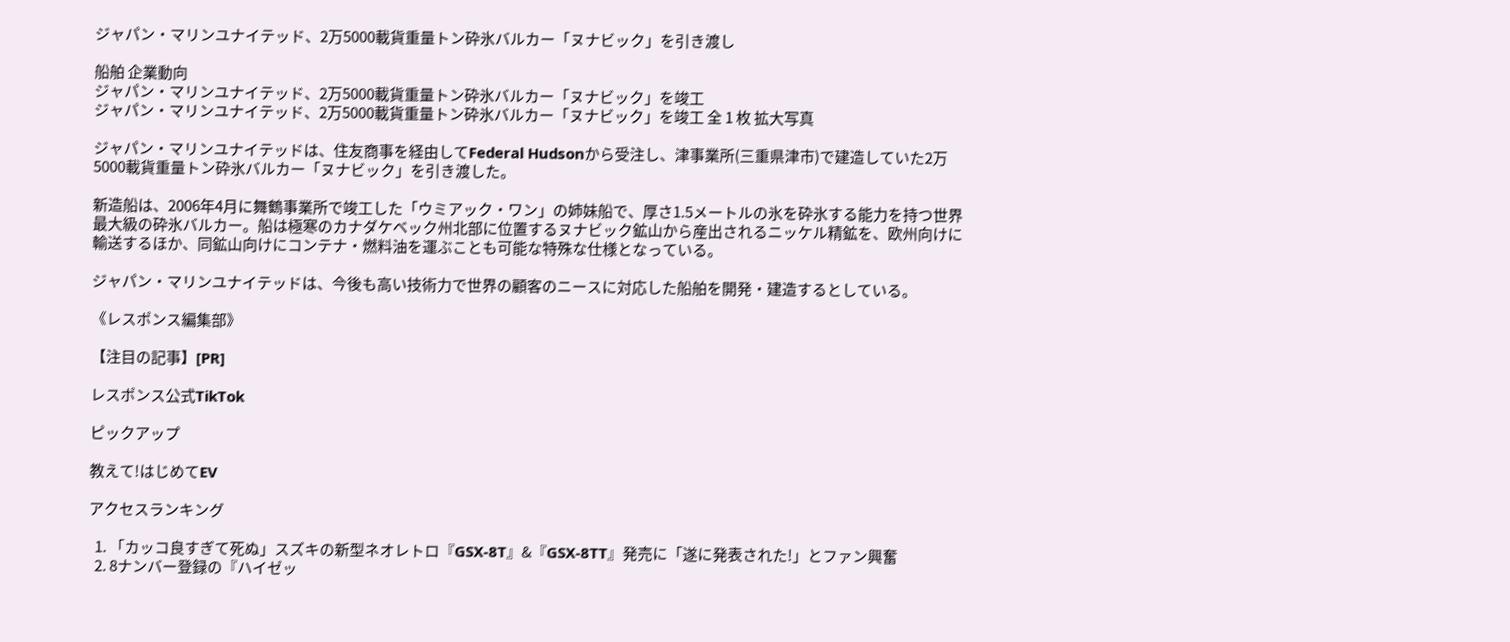ジャパン・マリンユナイテッド、2万5000載貨重量トン砕氷バルカー「ヌナビック」を引き渡し

船舶 企業動向
ジャパン・マリンユナイテッド、2万5000載貨重量トン砕氷バルカー「ヌナビック」を竣工
ジャパン・マリンユナイテッド、2万5000載貨重量トン砕氷バルカー「ヌナビック」を竣工 全 1 枚 拡大写真

ジャパン・マリンユナイテッドは、住友商事を経由してFederal Hudsonから受注し、津事業所(三重県津市)で建造していた2万5000載貨重量トン砕氷バルカー「ヌナビック」を引き渡した。

新造船は、2006年4月に舞鶴事業所で竣工した「ウミアック・ワン」の姉妹船で、厚さ1.5メートルの氷を砕氷する能力を持つ世界最大級の砕氷バルカー。船は極寒のカナダケベック州北部に位置するヌナビック鉱山から産出されるニッケル精鉱を、欧州向けに輸送するほか、同鉱山向けにコンテナ・燃料油を運ぶことも可能な特殊な仕様となっている。

ジャパン・マリンユナイテッドは、今後も高い技術力で世界の顧客のニースに対応した船舶を開発・建造するとしている。

《レスポンス編集部》

【注目の記事】[PR]

レスポンス公式TikTok

ピックアップ

教えて!はじめてEV

アクセスランキング

  1. 「カッコ良すぎて死ぬ」スズキの新型ネオレトロ『GSX-8T』&『GSX-8TT』発売に「遂に発表された!」とファン興奮
  2. 8ナンバー登録の『ハイゼッ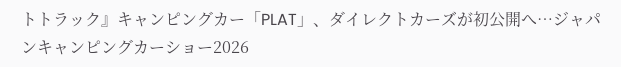トトラック』キャンピングカー「PLAT」、ダイレクトカーズが初公開へ…ジャパンキャンピングカーショー2026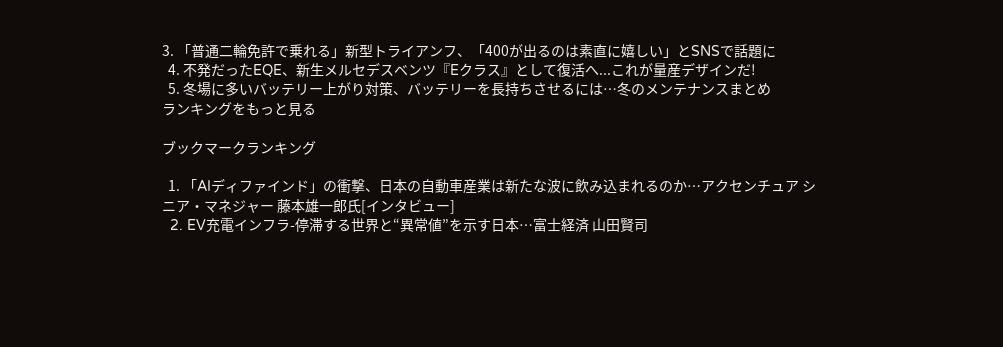3. 「普通二輪免許で乗れる」新型トライアンフ、「400が出るのは素直に嬉しい」とSNSで話題に
  4. 不発だったEQE、新生メルセデスベンツ『Eクラス』として復活へ...これが量産デザインだ!
  5. 冬場に多いバッテリー上がり対策、バッテリーを長持ちさせるには…冬のメンテナンスまとめ
ランキングをもっと見る

ブックマークランキング

  1. 「AIディファインド」の衝撃、日本の自動車産業は新たな波に飲み込まれるのか…アクセンチュア シニア・マネジャー 藤本雄一郎氏[インタビュー]
  2. EV充電インフラ-停滞する世界と“異常値”を示す日本…富士経済 山田賢司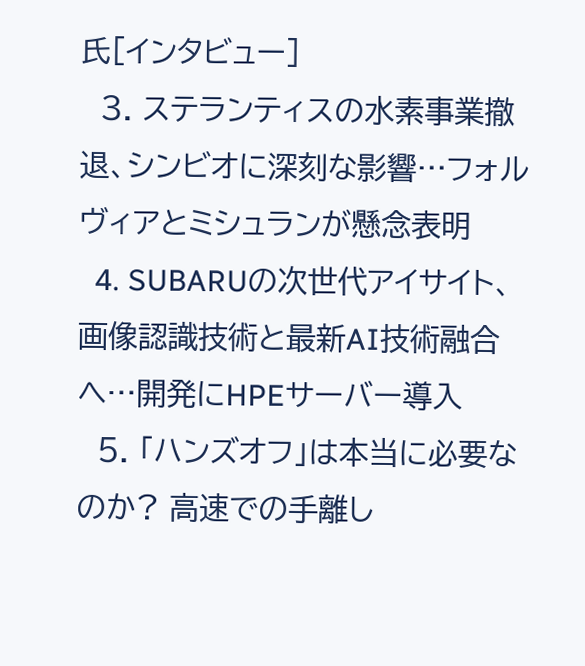氏[インタビュー]
  3. ステランティスの水素事業撤退、シンビオに深刻な影響…フォルヴィアとミシュランが懸念表明
  4. SUBARUの次世代アイサイト、画像認識技術と最新AI技術融合へ…開発にHPEサーバー導入
  5. 「ハンズオフ」は本当に必要なのか? 高速での手離し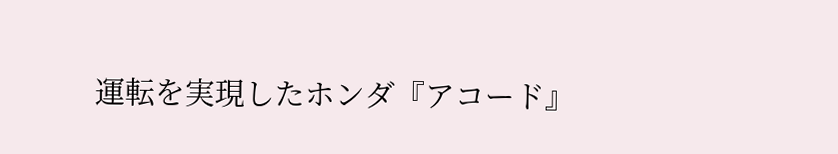運転を実現したホンダ『アコード』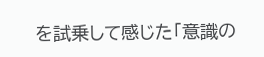を試乗して感じた「意識の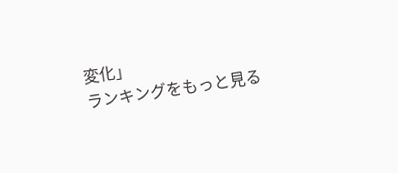変化」
ランキングをもっと見る